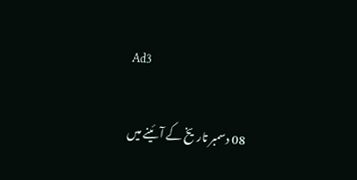Ad3

08 دسمبر تاریخ کے آئینے میں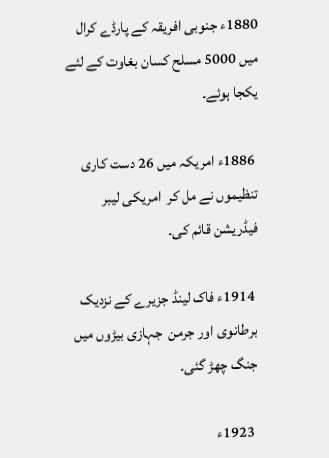1880ء جنوبی افریقہ کے پارڈے کرال میں 5000 مسلح کسان بغاوت کے لئے یکجا ہوئے۔

 1886ء امریکہ میں 26 دست کاری تنظیموں نے مل کر  امریکی لیبر فیڈریشن قائم کی۔

 1914ء فاک لینڈ جزیرے کے نزدیک برطانوی اور جرمن  جہازی بیڑوں میں جنگ چھڑ گئی۔

 1923ء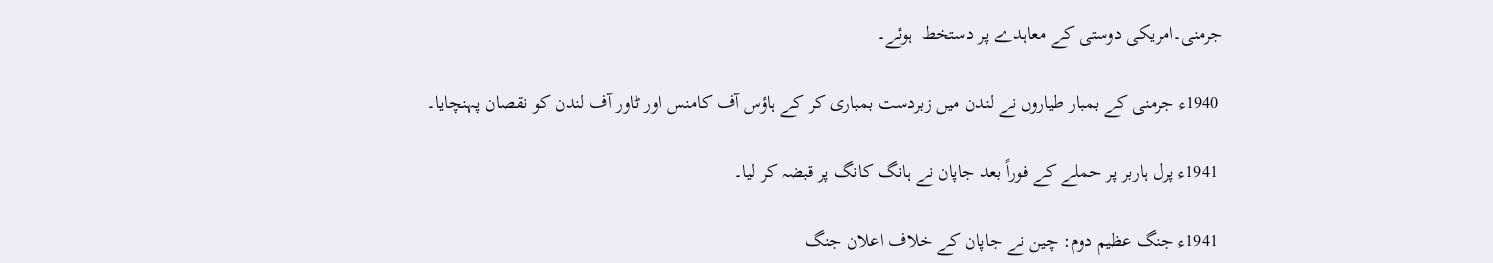جرمنی۔امریکی دوستی کے معاہدے پر دستخط  ہوئے۔

 1940ء جرمنی کے بمبار طیاروں نے لندن میں زبردست بمباری کر کے ہاؤس آف کامنس اور ٹاور آف لندن کو نقصان پہنچایا۔

 1941ء پرل ہاربر پر حملے کے فوراً بعد جاپان نے ہانگ کانگ پر قبضہ کر لیا۔

 1941ء جنگ عظیم دوم: چین نے جاپان کے خلاف اعلان جنگ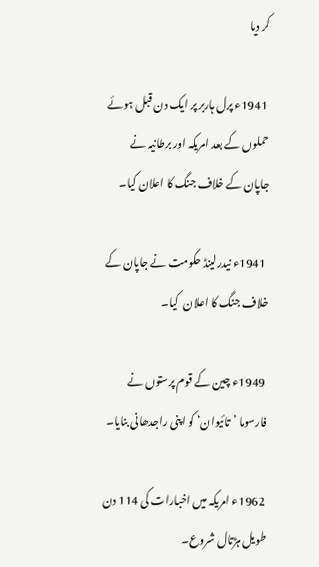کر دیا

 1941ء پرل ہاربر پر ایک دن قبل ہوئے حملوں کے بعد امریکہ اور برطانیہ نے جاپان کے خلاف جنگ کا اعلان کیا۔

 1941ء نیدرلینڈ حکومت نے جاپان کے خلاف جنگ کا اعلان  کیا۔

 1949ء چین کے قوم پرستوں نے فارسوما ’تائیوان‘ کو اپنی راجدھانی بنایا۔

 1962ء امریکہ میں اخبارات کی 114 دن طویل ہڑتال شروع۔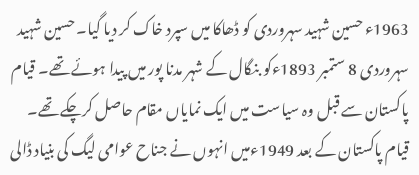1963ء حسین شہید سہروردی کو ڈھاکا میں سپرد خاک کر دیا گیا۔ حسین شہید سہروردی 8 ستمبر 1893ءکو بنگال کے شہر مدنا پور میں پیدا ہوئے تھے۔ قیام پاکستان سے قبل وہ سیاست میں ایک نمایاں مقام حاصل کرچکے تھے۔ قیام پاکستان کے بعد 1949ءمیں انہوں نے جناح عوامی لیگ کی بنیاد ڈالی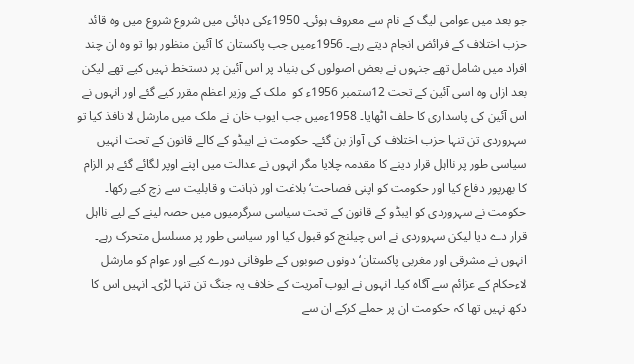جو بعد میں عوامی لیگ کے نام سے معروف ہوئی۔ 1950ءکی دہائی میں شروع شروع میں وہ قائد حزب اختلاف کے فرائض انجام دیتے رہے۔ 1956ءمیں جب پاکستان کا آئین منظور ہوا تو وہ ان چند افراد میں شامل تھے جنہوں نے بعض اصولوں کی بنیاد پر اس آئین پر دستخط نہیں کیے تھے لیکن بعد ازاں وہ اسی آئین کے تحت 12ستمبر 1956ء کو  ملک کے وزیر اعظم مقرر کیے گئے اور انہوں نے اس آئین کی پاسداری کا حلف اٹھایا۔ 1958ءمیں جب ایوب خان نے ملک میں مارشل لا نافذ کیا تو سہروردی تن تنہا حزب اختلاف کی آواز بن گئے۔ حکومت نے ایبڈو کے کالے قانون کے تحت انہیں سیاسی طور پر نااہل قرار دینے کا مقدمہ چلایا مگر انہوں نے عدالت میں اپنے اوپر لگائے گئے ہر الزام کا بھرپور دفاع کیا اور حکومت کو اپنی فصاحت‘ بلاغت اور ذہانت و قابلیت سے زچ کیے رکھا۔ حکومت نے سہروردی کو ایبڈو کے قانون کے تحت سیاسی سرگرمیوں میں حصہ لینے کے لیے نااہل قرار دے دیا لیکن سہروردی نے اس چیلنج کو قبول کیا اور سیاسی طور پر مسلسل متحرک رہے۔ انہوں نے مشرقی اور مغربی پاکستان‘ دونوں صوبوں کے طوفانی دورے کیے اور عوام کو مارشل لاءحکام کے عزائم سے آگاہ کیا۔ انہوں نے ایوب آمریت کے خلاف یہ جنگ تن تنہا لڑی۔ انہیں اس کا دکھ نہیں تھا کہ حکومت ان پر حملے کرکے ان سے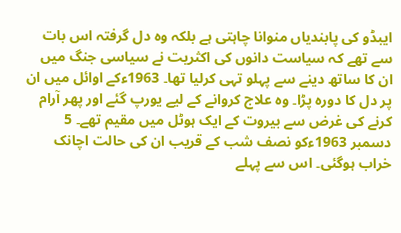ایبڈو کی پابندیاں منوانا چاہتی ہے بلکہ وہ دل گرفتہ اس بات سے تھے کہ سیاست دانوں کی اکثریت نے سیاسی جنگ میں ان کا ساتھ دینے سے پہلو تہی کرلیا تھا۔ 1963ءکے اوائل میں ان پر دل کا دورہ پڑا۔ وہ علاج کروانے کے لیے یورپ گئے اور پھر آرام کرنے کی غرض سے بیروت کے ایک ہوٹل میں مقیم تھے۔ 5 دسمبر 1963ءکو نصف شب کے قریب ان کی حالت اچانک خراب ہوگئی۔ اس سے پہلے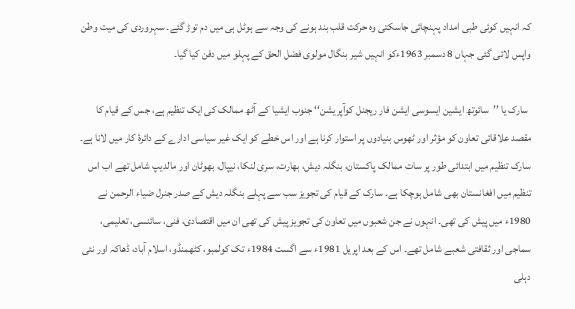کہ انہیں کوئی طبی امداد پہنچائی جاسکتی وہ حرکت قلب بند ہونے کی وجہ سے ہوٹل ہی میں دم توڑ گئے۔ سہروردی کی میت وطن واپس لائی گئی جہاں 8 دسمبر 1963ءکو انہیں شیر بنگال مولوی فضل الحق کے پہلو میں دفن کیا گیا۔

 سارک یا ’’سائوتھ ایشین ایسوسی ایشن فار ریجنل کوآپریشن‘‘ جنوب ایشیا کے آٹھ ممالک کی ایک تنظیم ہے، جس کے قیام کا مقصد علاقائی تعاون کو مؤثر اور ٹھوس بنیادوں پر استوار کرنا ہے اور اس خطے کو ایک غیر سیاسی ادارے کے دائرۂ کار میں لانا ہے۔ سارک تنظیم میں ابتدائی طور پر سات ممالک پاکستان، بنگلہ دیش، بھارت، سری لنکا، نیپال، بھوٹان اور مالدیپ شامل تھے اب اس تنظیم میں افغانستان بھی شامل ہوچکا ہے۔ سارک کے قیام کی تجویز سب سے پہلے بنگلہ دیش کے صدر جنرل ضیاء الرحمن نے 1980ء میں پیش کی تھی۔ انہوں نے جن شعبوں میں تعاون کی تجویز پیش کی تھی ان میں اقتصادی، فنی، سائنسی، تعلیمی، سماجی اور ثقافتی شعبے شامل تھے۔ اس کے بعد اپریل 1981ء سے اگست 1984ء تک کولمبو، کٹھمنڈو، اسلام آباد، ڈھاکہ اور نئی دہلی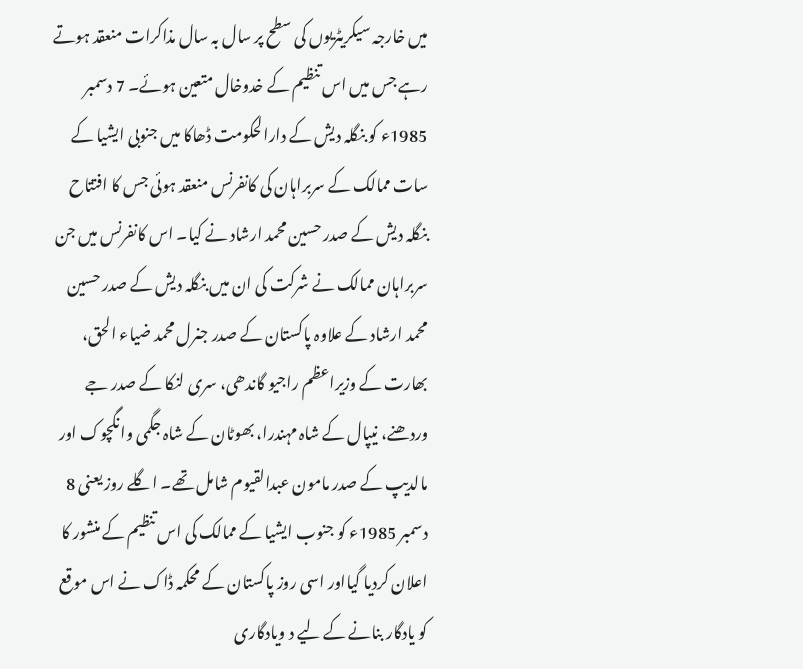میں خارجہ سیکریٹریوں کی سطح پر سال بہ سال مذاکرات منعقد ہوتے رہے جس میں اس تنظیم کے خدوخال متعین ہوئے۔ 7 دسمبر 1985ء کو بنگلہ دیش کے دارالحکومت ڈھاکا میں جنوبی ایشیا کے سات ممالک کے سربراہان کی کانفرنس منعقد ہوئی جس کا افتتاح بنگلہ دیش کے صدر حسین محمد ارشاد نے کیا۔ اس کانفرنس میں جن سربراہان ممالک نے شرکت کی ان میں بنگلہ دیش کے صدر حسین محمد ارشاد کے علاوہ پاکستان کے صدر جنرل محمد ضیاء الحق، بھارت کے وزیراعظم راجیو گاندھی، سری لنکا کے صدر جے وردھنے، نیپال کے شاہ مہندرا، بھوٹان کے شاہ جگمی وانگچوک اور مالدیپ کے صدر مامون عبدالقیوم شامل تھے۔ اگلے روز یعنی 8 دسمبر 1985ء کو جنوب ایشیا کے ممالک کی اس تنظیم کے منشور کا اعلان کردیا گیااور اسی روز پاکستان کے محکمہ ڈاک نے اس موقع کو یادگار بنانے کے لیے د ویادگاری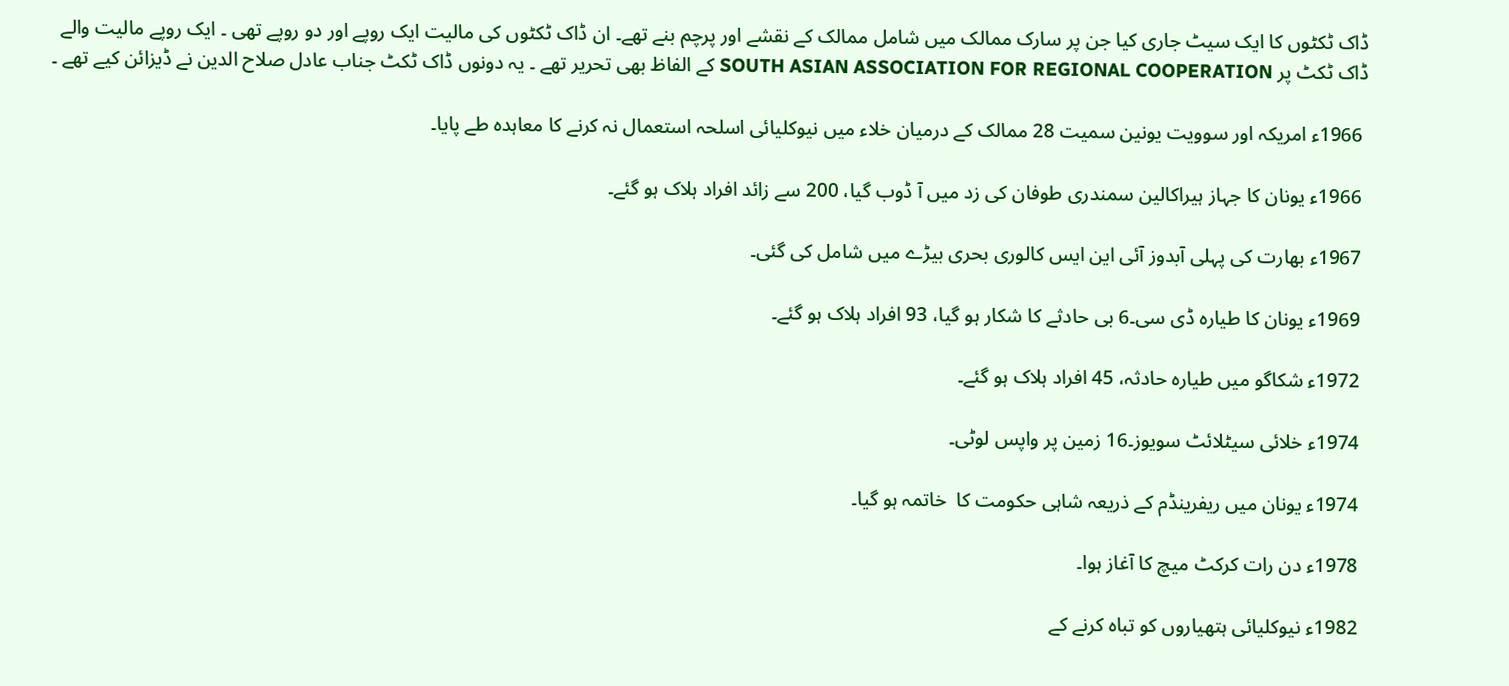ڈاک ٹکٹوں کا ایک سیٹ جاری کیا جن پر سارک ممالک میں شامل ممالک کے نقشے اور پرچم بنے تھے۔ ان ڈاک ٹکٹوں کی مالیت ایک روپے اور دو روپے تھی ۔ ایک روپے مالیت والے ڈاک ٹکٹ پر SOUTH ASIAN ASSOCIATION FOR REGIONAL COOPERATION کے الفاظ بھی تحریر تھے ۔ یہ دونوں ڈاک ٹکٹ جناب عادل صلاح الدین نے ڈیزائن کیے تھے ۔

 1966ء امریکہ اور سوویت یونین سمیت 28 ممالک کے درمیان خلاء میں نیوکلیائی اسلحہ استعمال نہ کرنے کا معاہدہ طے پایا۔

 1966ء یونان کا جہاز ہیراکالین سمندری طوفان کی زد میں آ ڈوب گیا، 200 سے زائد افراد ہلاک ہو گئے۔

 1967ء بھارت کی پہلی آبدوز آئی این ایس کالوری بحری بیڑے میں شامل کی گئی۔

 1969ء یونان کا طیارہ ڈی سی۔6 بی حادثے کا شکار ہو گیا، 93 افراد ہلاک ہو گئے۔

 1972ء شکاگو میں طیارہ حادثہ، 45 افراد ہلاک ہو گئے۔

 1974ء خلائی سیٹلائٹ سویوز۔16 زمین پر واپس لوٹی۔

 1974ء یونان میں ریفرینڈم کے ذریعہ شاہی حکومت کا  خاتمہ ہو گیا۔

 1978ء دن رات کرکٹ میچ کا آغاز ہوا۔

 1982ء نیوکلیائی ہتھیاروں کو تباہ کرنے کے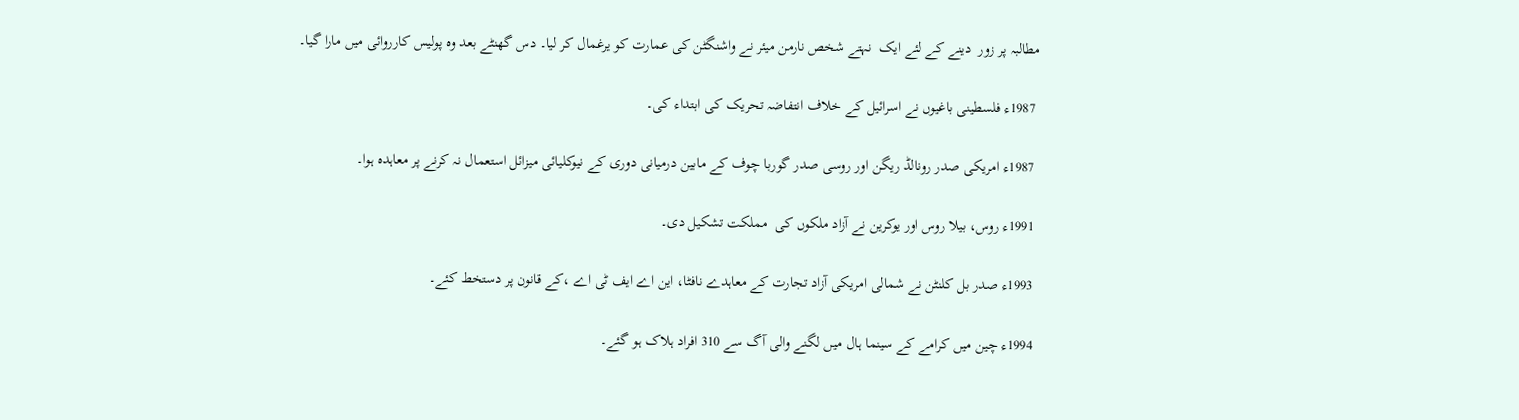مطالبہ پر زور  دینے کے لئے ایک  نہتے شخص نارمن میئر نے واشنگٹن کی عمارت کو یرغمال کر لیا۔ دس گھنٹے بعد وہ پولیس کارروائی میں مارا گیا۔

 1987ء فلسطینی باغیوں نے اسرائیل کے خلاف انتفاضہ تحریک کی ابتداء کی۔

 1987ء امریکی صدر رونالڈ ریگن اور روسی صدر گوربا چوف کے مابین درمیانی دوری کے نیوکلیائی میزائل استعمال نہ کرنے پر معاہدہ ہوا۔

 1991ء روس، بیلا روس اور یوکرین نے آزاد ملکوں کی  مملکت تشکیل دی۔

 1993ء صدر بل کلنٹن نے شمالی امریکی آزاد تجارت کے معاہدے نافٹا، این اے ایف ٹی اے ،کے قانون پر دستخط کئے۔

 1994ء چین میں کرامے کے سینما ہال میں لگنے والی آگ سے 310 افراد ہلاک ہو گئے۔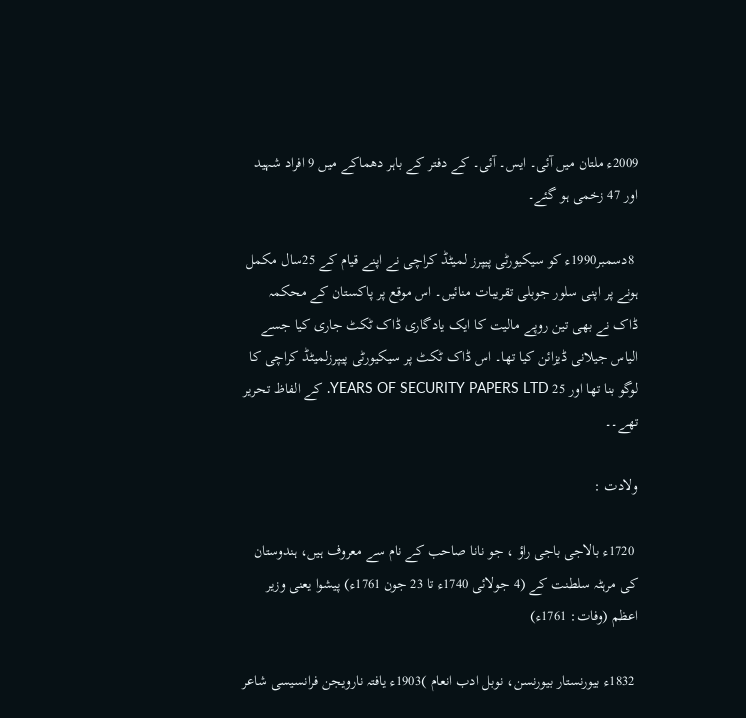2009ء ملتان میں آئی۔ ایس۔ آئی۔ کے دفتر کے باہر دھماکے میں 9 افراد شہید اور 47 زخمی ہو گئے۔

 8دسمبر1990ء کو سیکیورٹی پیپرز لمیٹڈ کراچی نے اپنے قیام کے 25سال مکمل ہونے پر اپنی سلور جوبلی تقریبات منائیں۔ اس موقع پر پاکستان کے محکمہ ڈاک نے بھی تین روپے مالیت کا ایک یادگاری ڈاک ٹکٹ جاری کیا جسے الیاس جیلانی ڈیزائن کیا تھا۔ اس ڈاک ٹکٹ پر سیکیورٹی پیپرزلمیٹڈ کراچی کا لوگو بنا تھا اور 25 YEARS OF SECURITY PAPERS LTD. کے الفاظ تحریر تھے۔۔

ولادت :

 1720ء بالاجی باجی راؤ ، جو نانا صاحب کے نام سے معروف ہیں، ہندوستان کی مرہٹہ سلطنت کے (4 جولائی 1740ء تا 23 جون 1761ء) پیشوا یعنی وزیر اعظم (وفات: 1761ء)

 1832ء بیورنستار بیورنسن، نوبل ادب انعام )1903ء یافتہ نارویجن فرانسیسی شاعر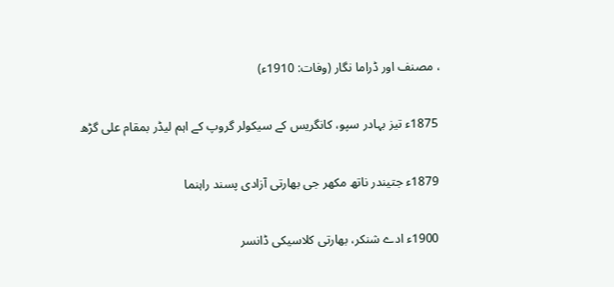، مصنف اور ڈراما نگار (وفات: 1910ء)

 1875ء تیز بہادر سپو، کانگریس کے سیکولر گروپ کے اہم لیڈر بمقام علی گڑھ

 1879ء جتیندر ناتھ مکھر جی بھارتی آزادی پسند راہنما

 1900ء ادے شنکر، بھارتی کلاسیکی ڈانسر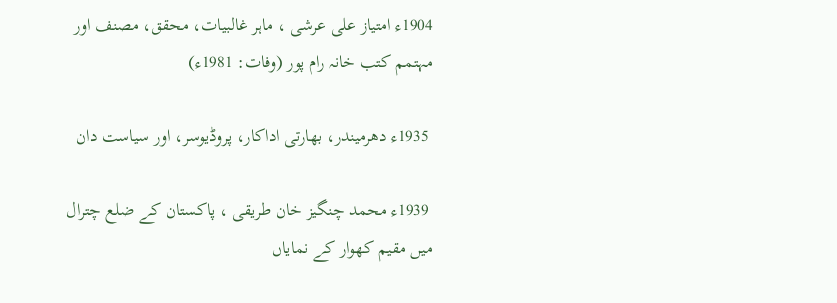1904ء امتیاز علی عرشی ، ماہر غالبیات، محقق، مصنف اور مہتمم کتب خانہ رام پور (وفات: 1981ء)

 1935ء دھرمیندر، بھارتی اداکار، پروڈیوسر، اور سیاست دان

 1939ء محمد چنگیز خان طریقی ، پاکستان کے ضلع چترال میں مقیم کھوار کے نمایاں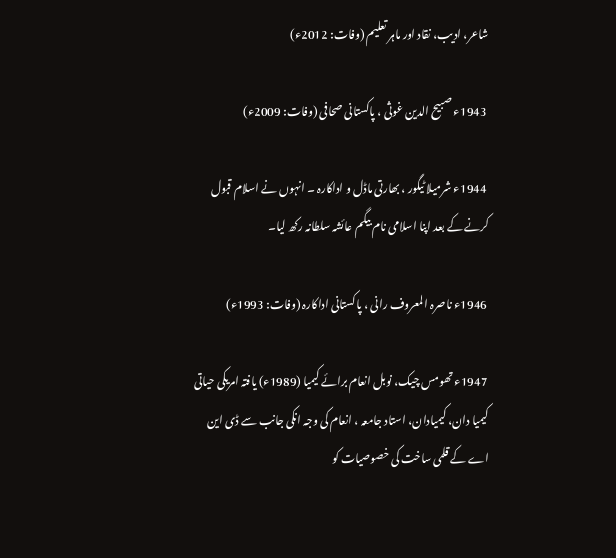شاعر، ادیب، نقاد اور ماہر تعلیم (وفات: 2012ء)

 1943ء صبیح الدین غوثی ، پاکستانی صحافی (وفات: 2009ء)

 1944ء شرمیلا ٹیگور ، بھارتی ماڈل و اداکارہ ۔ انہوں نے اسلام قبول کرنے کے بعد اپنا اسلامی نام بیگم عائشہ سلطانہ رکھ لیا۔

 1946ء ناصرہ المعروف رانی ، پاکستانی اداکارہ (وفات: 1993ء)

 1947ء تھومس چیک، نوبل انعام برائے کیمیا (1989ء) یافتہ امریکی حیاتی کیمیا دان، کیمیادان، استاد جامعہ ، انعام کی وجہ انکی جانب سے ڈی این اے کے قلمی ساخت کی خصوصیات کو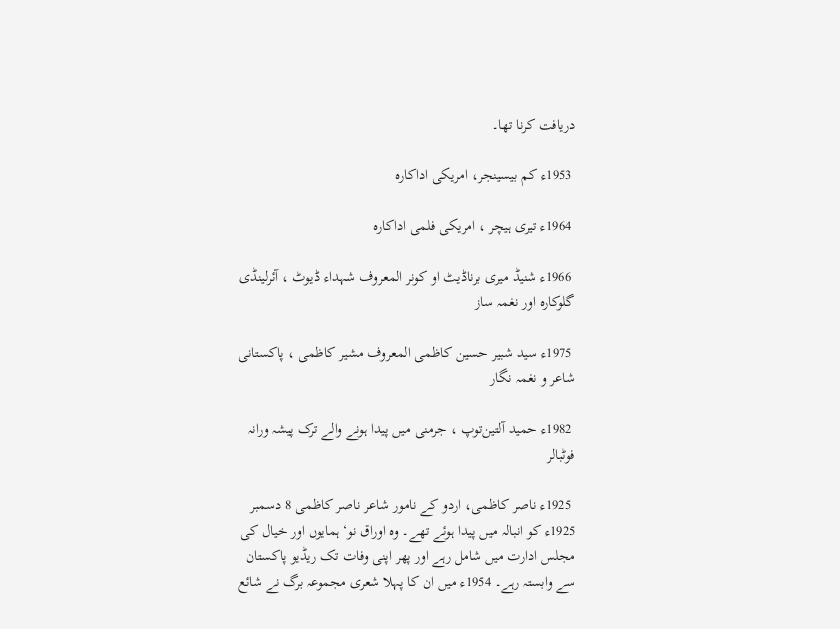دریافت کرنا تھا۔

 1953ء کم بیسینجر، امریکی اداکارہ

 1964ء تیری ہیچر ، امریکی فلمی اداکارہ

 1966ء شنیڈ میری برناڈیٹ او کونر المعروف شہداء ڈیوٹ ، آئرلینڈی گلوکارہ اور نغمہ ساز

 1975ء سید شبیر حسین کاظمی المعروف مشیر کاظمی ، پاکستانی شاعر و نغمہ نگار

 1982ء حمید آلتین‌توپ ، جرمنی میں پیدا ہونے والے ترک پیشہ ورانہ فوٹبالر

 1925ء ناصر کاظمی، اردو کے نامور شاعر ناصر کاظمی 8 دسمبر 1925ء کو انبالہ میں پیدا ہوئے تھے۔ وہ اوراق نو‘ ہمایوں اور خیال کی مجلس ادارت میں شامل رہے اور پھر اپنی وفات تک ریڈیو پاکستان سے وابستہ رہے۔ 1954ء میں ان کا پہلا شعری مجموعہ برگ نے شائع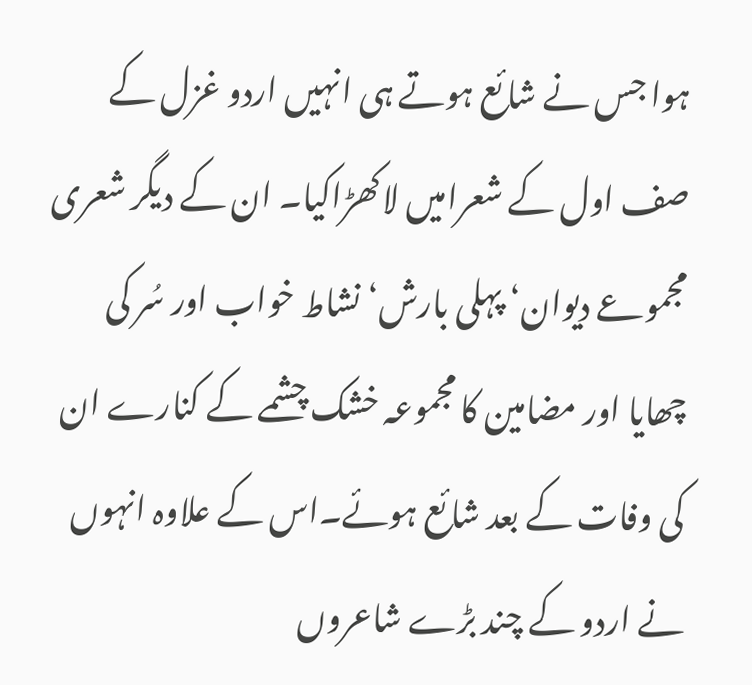ہوا جس نے شائع ہوتے ہی انہیں اردو غزل کے صف اول کے شعرامیں لاکھڑاکیا۔ ان کے دیگر شعری مجموعے دیوان‘ پہلی بارش‘ نشاط خواب اور سُر کی چھایا اور مضامین کا مجموعہ خشک چشمے کے کنارے ان کی وفات کے بعد شائع ہوئے۔اس کے علاوہ انہوں نے اردو کے چند بڑے شاعروں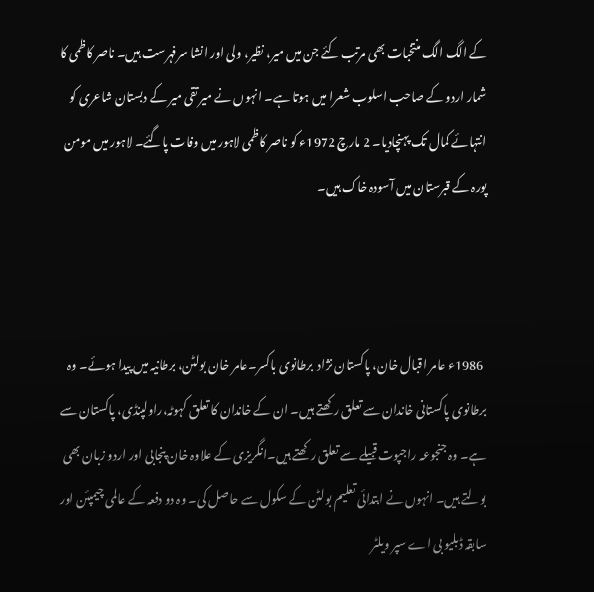کے الگ الگ منتخبات بھی مرتب کئے جن میں میر، نظیر، ولی اور انشا سرفہرست ہیں۔ ناصر کاظمی کا شمار اردو کے صاحب اسلوب شعرا میں ہوتا ہے۔ انہوں نے میر تقی میر کے دبستان شاعری کو انتہائے کمال تک پہنچادیا۔ 2 مارچ 1972ء کو ناصر کاظمی لاہور میں وفات پاگئے۔ لاہور میں مومن پورہ کے قبرستان میں آسودہ خاک ہیں۔



 1986ء عامر اقبال خان، پاکستان نژاد  برطانوی باکسر۔عامر خان بولٹن، برطانیہ میں پیدا ہوئے۔ وہ برطانوی پاکستانی خاندان سے تعلق رکھتے ہیں۔ ان کے خاندان کا تعلق کہوٹہ،راولپنڈی، پاکستان سے ہے۔ وہ جنجوعہ راجپوت قبیلے سے تعلق رکھتے ہیں۔انگریزی کے علاوہ خان پنجابی اور اردو زبان بھی بولتے ہیں۔ انہوں نے ابتدائی تعلیم بولٹن کے سکول سے حاصل کی۔ وہ دو دفعہ کے عالمی چیمپئن اور سابقہ ڈبلیو بی اے سپر ویلٹر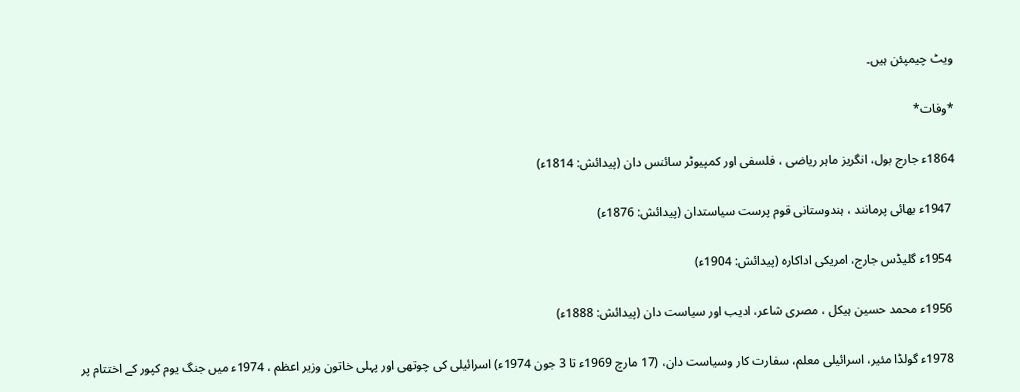ویٹ چیمپئن ہیں۔

*وفات*

1864ء جارج بول، انگریز ماہر ریاضی ، فلسفی اور کمپیوٹر سائنس دان (پیدائش: 1814ء)

 1947ء بھائی پرمانند ، ہندوستانی قوم پرست سیاستدان (پیدائش: 1876ء)

 1954ء گلیڈس جارج، امریکی اداکارہ (پیدائش: 1904ء)

 1956ء محمد حسين ہيكل ، مصری شاعر، ادیب اور سیاست دان (پیدائش: 1888ء)

 1978ء گولڈا مئیر، اسرائیلی معلم، سفارت کار وسیاست دان، (17 مارچ 1969ء تا 3 جون 1974ء) اسرائیلی کی چوتھی اور پہلی خاتون وزیر اعظم ، 1974ء میں جنگ یوم کپور کے اختتام پر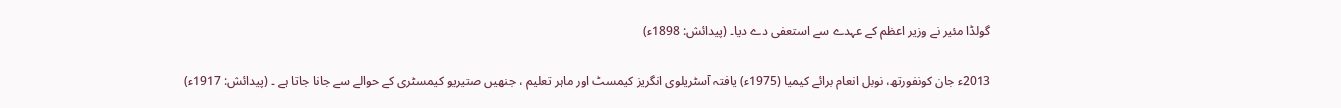گولڈا مئیر نے وزیر اعظم کے عہدے سے استعفی دے دیا۔ (پیدائش: 1898ء)

2013ء جان کونفورتھ، نوبل انعام برائے کیمیا (1975ء) یافتہ آسٹریلوی انگریز کیمسٹ اور ماہر تعلیم ، جنھیں صتیریو کیمسٹری کے حوالے سے جانا جاتا ہے ۔ (پیدائش: 1917ء)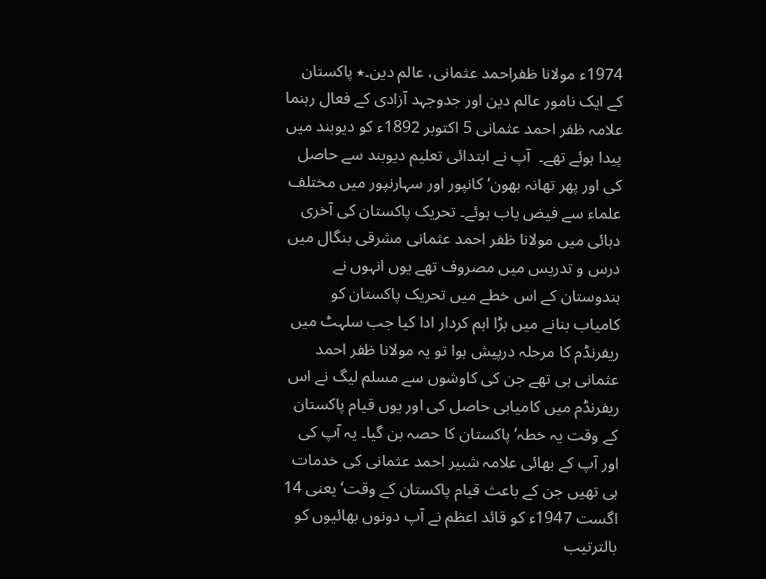1974ء مولانا ظفراحمد عثمانی، عالم دین۔٭ پاکستان کے ایک نامور عالم دین اور جدوجہد آزادی کے فعال رہنما علامہ ظفر احمد عثمانی 5 اکتوبر 1892ء کو دیوبند میں پیدا ہوئے تھے۔  آپ نے ابتدائی تعلیم دیوبند سے حاصل کی اور پھر تھانہ بھون‘ کانپور اور سہارنپور میں مختلف علماء سے فیض یاب ہوئے۔ تحریک پاکستان کی آخری دہائی میں مولانا ظفر احمد عثمانی مشرقی بنگال میں درس و تدریس میں مصروف تھے یوں انہوں نے ہندوستان کے اس خطے میں تحریک پاکستان کو کامیاب بنانے میں بڑا اہم کردار ادا کیا جب سلہٹ میں ریفرنڈم کا مرحلہ درپیش ہوا تو یہ مولانا ظفر احمد عثمانی ہی تھے جن کی کاوشوں سے مسلم لیگ نے اس ریفرنڈم میں کامیابی حاصل کی اور یوں قیام پاکستان کے وقت یہ خطہ‘ پاکستان کا حصہ بن گیا۔ یہ آپ کی اور آپ کے بھائی علامہ شبیر احمد عثمانی کی خدمات ہی تھیں جن کے باعث قیام پاکستان کے وقت‘ یعنی 14 اگست 1947ء کو قائد اعظم نے آپ دونوں بھائیوں کو بالترتیب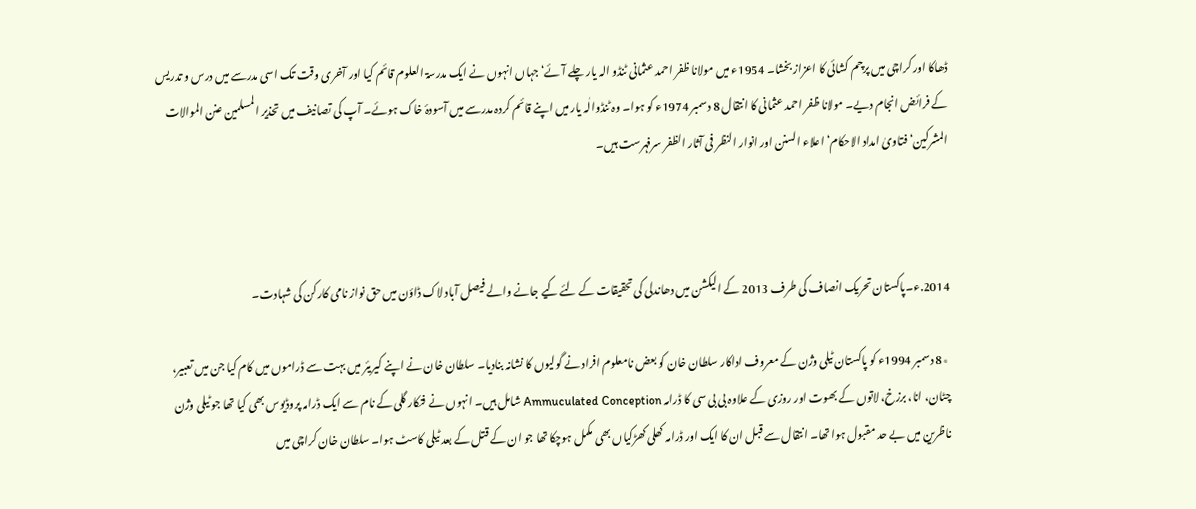ڈھاکا اور کراچی میں پرچم کشائی کا اعزاز بخشا۔ 1954ء میں مولانا ظفر احمد عثمانی ٹنڈو الہ یار چلے آئے‘ جہاں انہوں نے ایک مدرسۃ العلوم قائم کیا اور آخری وقت تک اسی مدرسے میں درس و تدریس کے فرائض انجام دیے۔ مولانا ظفر احمد عثمانی کا انتقال 8 دسمبر 1974ء کو ہوا۔ وہ ٹنڈوالٰہ یار میں اپنے قائم کردہ مدرسے میں آسودۂ خاک ہوئے۔ آپ کی تصانیف میں تحذیر المسلمین عنن الموالات المشرکین‘ فتاویٰ امداد الاحکام‘ اعلاء السنن اور انوار النظر فی آثار الظفر سرفہرست ہیں۔



2014.ء۔پاکستان تحریک انصاف کی طرف 2013 کے الیکشن میں دھاندلی کی تحقیقات کے لئے کیے جانے والے فیصل آباد لاک ڈاؤن میں حق نواز نامی کارکن کی شہادت۔

 ٭8 دسمبر 1994ء کو پاکستان ٹیلی وژن کے معروف اداکار سلطان خان کو بعض نامعلوم افراد نے گولیوں کا نشانہ بنادیا۔ سلطان خان نے اپنے کیریئر میں بہت سے ڈراموں میں کام کیا جن میں تعبیر، چٹان، انا، برزخ، لاتوں کے بھوت اور روزی کے علاوہ بی بی سی کا ڈرامہ Ammuculated Conception شامل ہیں۔ انہوں نے فنکار گلی کے نام سے ایک ڈرامہ پروڈیوس بھی کیا تھا جو ٹیلی وژن ناظرین میں بے حد مقبول ہوا تھا۔ انتقال سے قبل ان کا ایک اور ڈرامہ کھلی کھڑکیاں بھی مکمل ہوچکا تھا جو ان کے قتل کے بعد ٹیلی کاسٹ ہوا۔ سلطان خان کراچی میں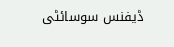ڈیفنس سوسائٹی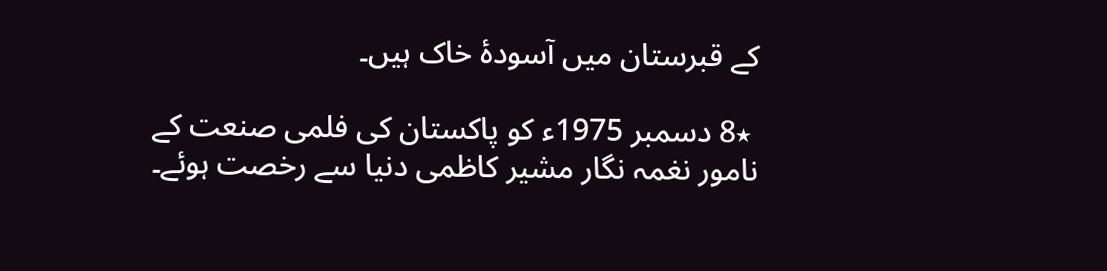کے قبرستان میں آسودۂ خاک ہیں۔

 ٭8 دسمبر 1975ء کو پاکستان کی فلمی صنعت کے نامور نغمہ نگار مشیر کاظمی دنیا سے رخصت ہوئے۔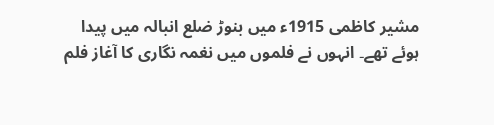مشیر کاظمی 1915ء میں بنوڑ ضلع انبالہ میں پیدا ہوئے تھے۔ انہوں نے فلموں میں نغمہ نگاری کا آغاز فلم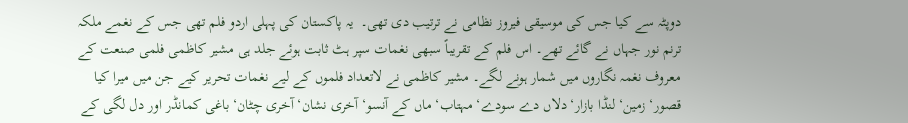دوپٹہ سے کیا جس کی موسیقی فیروز نظامی نے ترتیب دی تھی۔  یہ پاکستان کی پہلی اردو فلم تھی جس کے نغمے ملکہ ترنم نور جہاں نے گائے تھے۔ اس فلم کے تقریباً سبھی نغمات سپر ہٹ ثابت ہوئے جلد ہی مشیر کاظمی فلمی صنعت کے معروف نغمہ نگاروں میں شمار ہونے لگے۔ مشیر کاظمی نے لاتعداد فلموں کے لیے نغمات تحریر کیے جن میں میرا کیا قصور‘ زمین‘ لنڈا بازار‘ دلاں دے سودے‘ مہتاب‘ ماں کے آنسو‘ آخری نشان‘ آخری چٹان‘ باغی کمانڈر اور دل لگی کے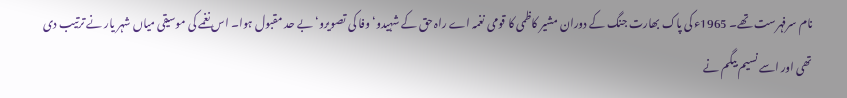نام سرفہرست تھے۔ 1965ء کی پاک بھارت جنگ کے دوران مشیر کاظمی کا قومی نغمہ اے راہ حق کے شہیدو‘ وفا کی تصویرو‘ بے حد مقبول ہوا۔ اس نغمے کی موسیقی میاں شہر یار نے ترتیب دی تھی اور اسے نسیم بیگم نے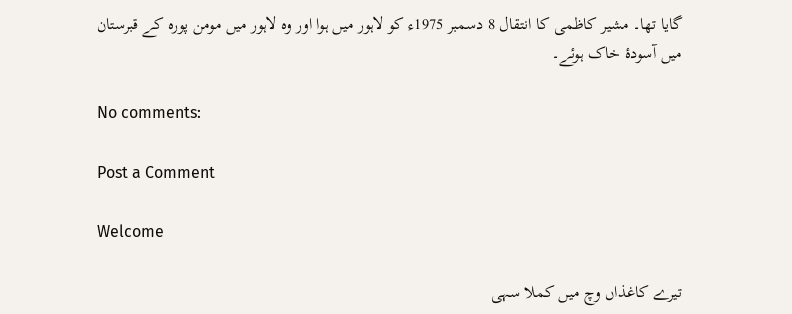گایا تھا۔ مشیر کاظمی کا انتقال 8 دسمبر 1975ء کو لاہور میں ہوا اور وہ لاہور میں مومن پورہ کے قبرستان میں آسودۂ خاک ہوئے۔

No comments:

Post a Comment

Welcome

تیرے کاغذاں وچ میں کملا سہی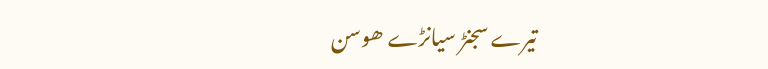تیرے سجنڑ سیانڑے ھوسن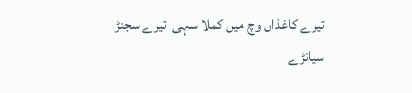تیرے کاغذاں وچ میں کملا سہی  تیرے سجنڑ سیانڑے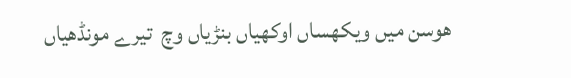ھوسن میں ویکھساں اوکھیاں بنڑیاں وچ  تیرے مونڈھیاں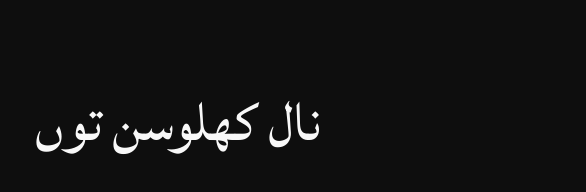نال کھلوسن توں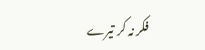فکر نہ کر تیرے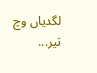لگدیاں وچ  تیر...